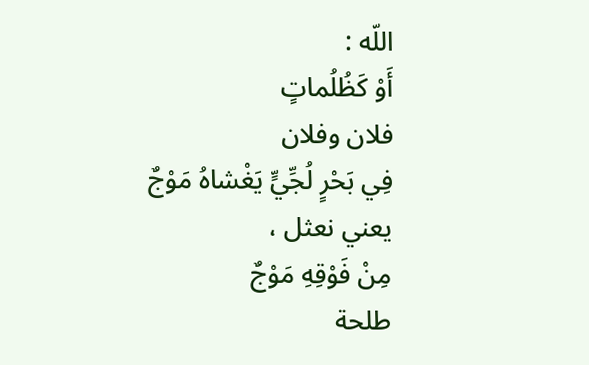اللّه :
أَوْ كَظُلُماتٍ
فلان وفلان
فِي بَحْرٍ لُجِّيٍّ يَغْشاهُ مَوْجٌ
يعني نعثل ،
مِنْ فَوْقِهِ مَوْجٌ
طلحة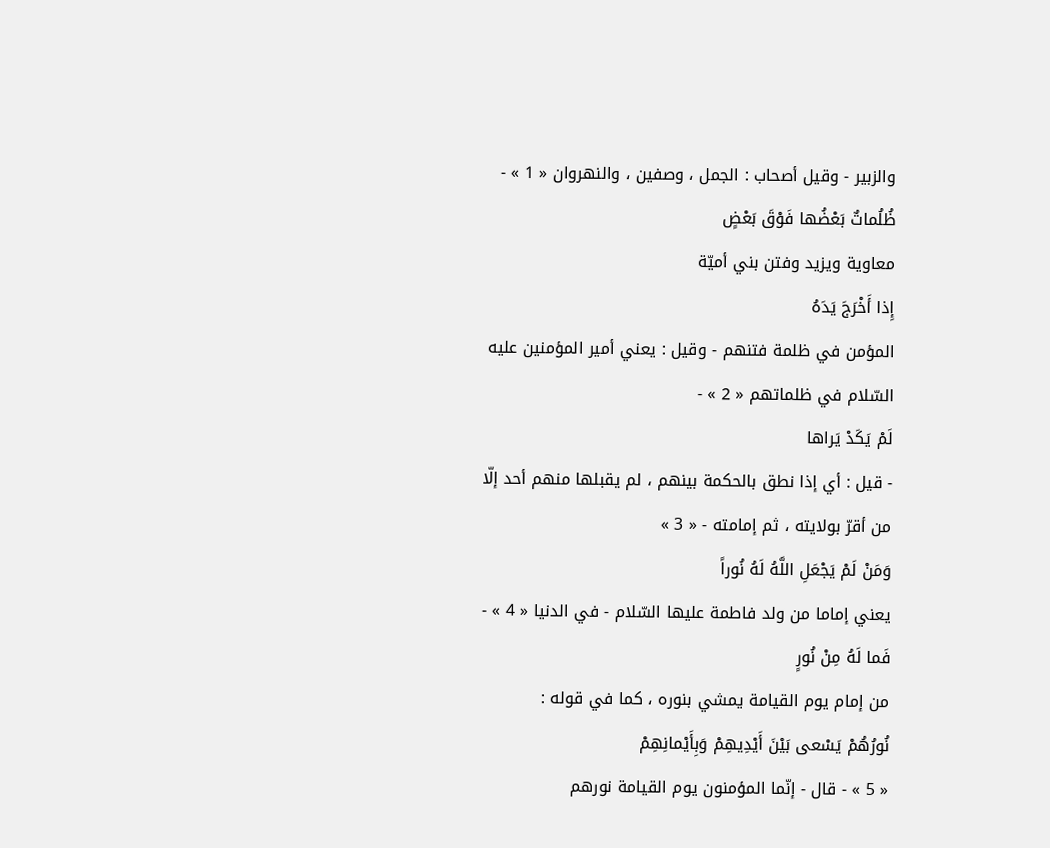والزبير - وقيل أصحاب : الجمل ، وصفين ، والنهروان « 1 » -
ظُلُماتٌ بَعْضُها فَوْقَ بَعْضٍ
معاوية ويزيد وفتن بني أميّة
إِذا أَخْرَجَ يَدَهُ
المؤمن في ظلمة فتنهم - وقيل : يعني أمير المؤمنين عليه السّلام في ظلماتهم « 2 » -
لَمْ يَكَدْ يَراها
- قيل : أي إذا نطق بالحكمة بينهم ، لم يقبلها منهم أحد إلّا من أقرّ بولايته ، ثم إمامته - « 3 »
وَمَنْ لَمْ يَجْعَلِ اللَّهُ لَهُ نُوراً
يعني إماما من ولد فاطمة عليها السّلام - في الدنيا « 4 » -
فَما لَهُ مِنْ نُورٍ
من إمام يوم القيامة يمشي بنوره ، كما في قوله :
نُورُهُمْ يَسْعى بَيْنَ أَيْدِيهِمْ وَبِأَيْمانِهِمْ
« 5 » - قال - إنّما المؤمنون يوم القيامة نورهم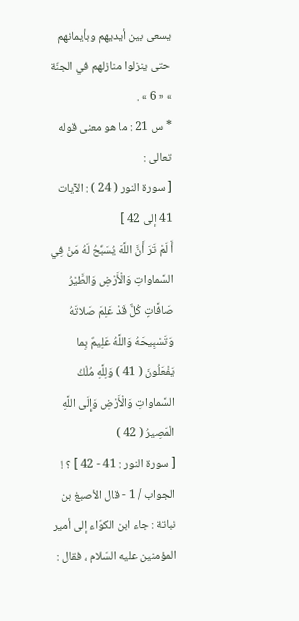يسعى بين أيديهم وبأيمانهم حتى ينزلوا منازلهم في الجنّة » « 6 » .
* س 21 : ما هو معنى قوله تعالى :
[ سورة النور ( 24 ) : الآيات 41 إلى 42 ]
أَ لَمْ تَرَ أَنَّ اللَّهَ يُسَبِّحُ لَهُ مَنْ فِي السَّماواتِ وَالْأَرْضِ وَالطَّيْرُ صَافَّاتٍ كُلٌّ قَدْ عَلِمَ صَلاتَهُ وَتَسْبِيحَهُ وَاللَّهُ عَلِيمٌ بِما يَفْعَلُونَ ( 41 ) وَلِلَّهِ مُلْكُ السَّماواتِ وَالْأَرْضِ وَإِلَى اللَّهِ الْمَصِيرُ ( 42 )
[ سورة النور : 41 - 42 ] ؟ !
الجواب / 1 - قال الأصبغ بن نباتة : جاء ابن الكوّاء إلى أمير المؤمنين عليه السّلام ، فقال :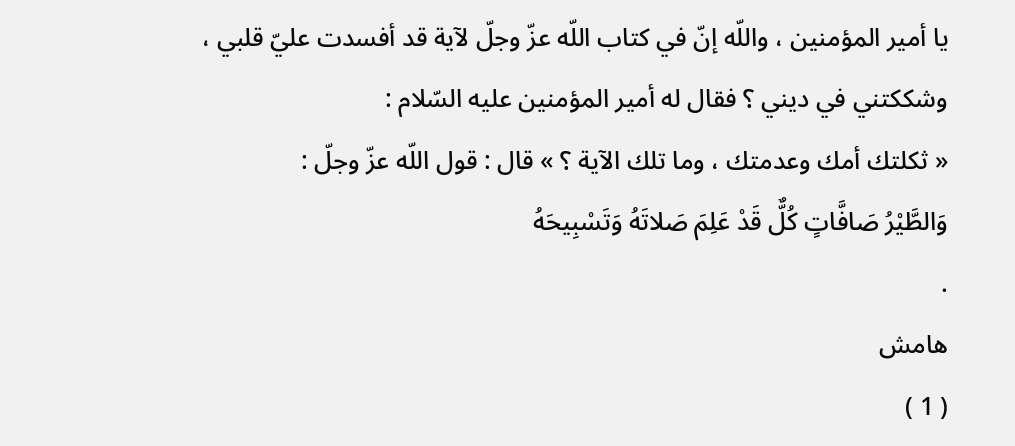يا أمير المؤمنين ، واللّه إنّ في كتاب اللّه عزّ وجلّ لآية قد أفسدت عليّ قلبي ، وشككتني في ديني ؟ فقال له أمير المؤمنين عليه السّلام :
« ثكلتك أمك وعدمتك ، وما تلك الآية ؟ » قال : قول اللّه عزّ وجلّ :
وَالطَّيْرُ صَافَّاتٍ كُلٌّ قَدْ عَلِمَ صَلاتَهُ وَتَسْبِيحَهُ
.
هامش
( 1 )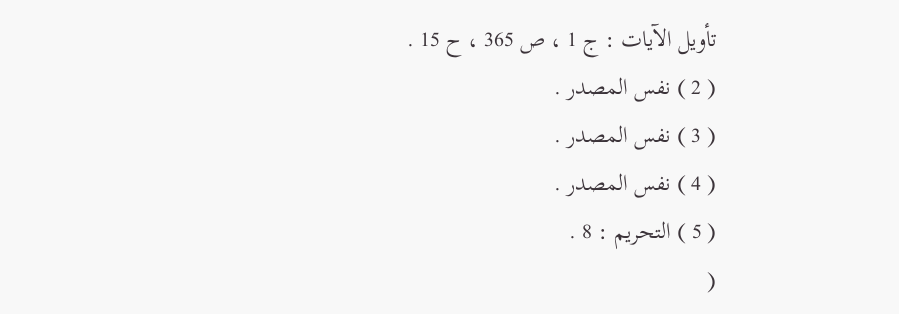تأويل الآيات : ج 1 ، ص 365 ، ح 15 .
( 2 ) نفس المصدر .
( 3 ) نفس المصدر .
( 4 ) نفس المصدر .
( 5 ) التحريم : 8 .
(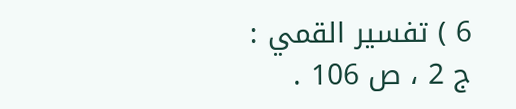6 ) تفسير القمي : ج 2 ، ص 106 .